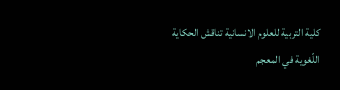كلية التربية للعلوم الانسانية تناقش الحكاية اللّغوية في المعجم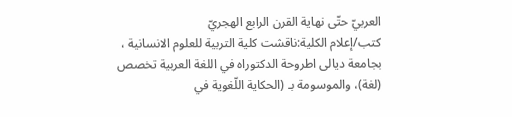العربيّ حتّى نهاية القرن الرابع الهجريّ
كتب/إعلام الكلية:ناقشت كلية التربية للعلوم الانسانية ، بجامعة ديالى اطروحة الدكتوراه في اللغة العربية تخصص (لغة)، والموسومة بـ (الحكاية اللّغوية في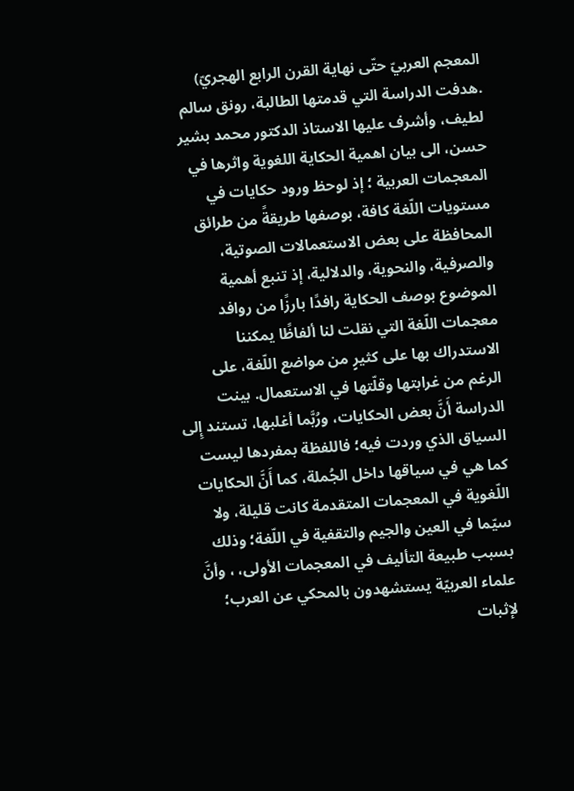المعجم العربيّ حتّى نهاية القرن الرابع الهجريّ) .هدفت الدراسة التي قدمتها الطالبة، رونق سالم لطيف، وأشرف عليها الاستاذ الدكتور محمد بشير حسن، الى بيان اهمية الحكاية اللغوية واثرها في المعجمات العربية ؛ إذ لوحظ ورود حكايات في مستويات اللّغة كافة، بوصفها طريقةً من طرائق المحافظة على بعض الاستعمالات الصوتية، والصرفية، والنحوية، والدلالية، إذ تنبع أهمية الموضوع بوصف الحكاية رافدًا بارزًا من روافد معجمات اللّغة التي نقلت لنا ألفاظًا يمكننا الاستدراك بها على كثيرٍ من مواضع اللّغة، على الرغم من غرابتها وقلّتها في الاستعمال. بينت الدراسة أَنَّ بعض الحكايات، ورُبَّما أغلبها، تستند إِلى السياق الذي وردت فيه؛ فاللفظة بمفردها ليست كما هي في سياقها داخل الجُملة، كما أَنَّ الحكايات اللّغوية في المعجمات المتقدمة كانت قليلة، ولا سيّما في العين والجيم والتقفية في اللّغة؛ وذلك بسبب طبيعة التأليف في المعجمات الأولى، ، وأنَّ علماء العربيّة يستشهدون بالمحكي عن العرب؛ لإثبات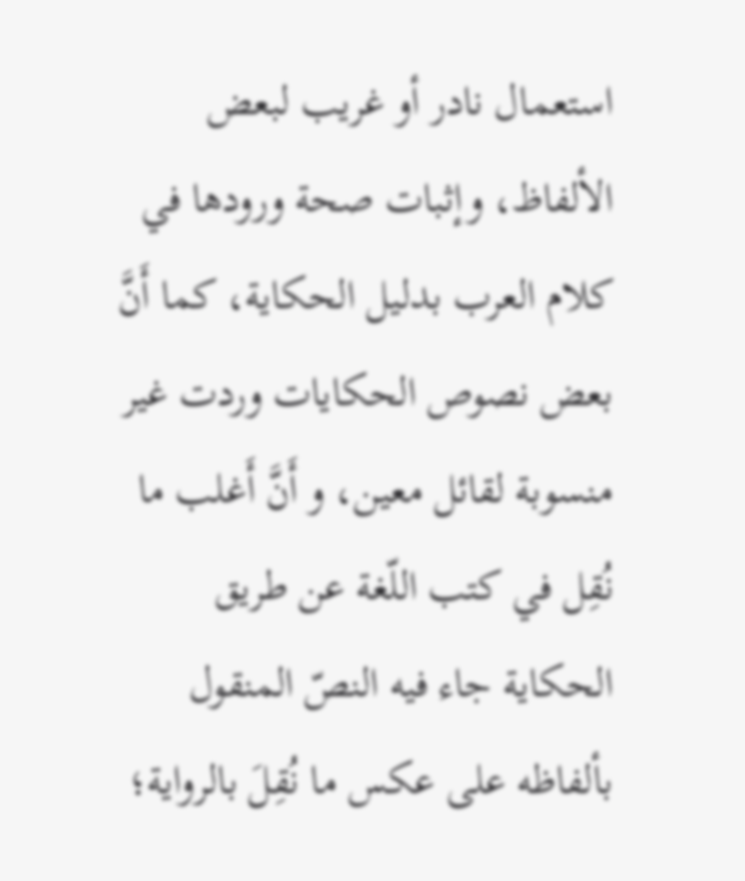استعمال نادر أو غريب لبعض الألفاظ، وإثبات صحة ورودها في كلام العرب بدليل الحكاية، كما أَنَّ بعض نصوص الحكايات وردت غير منسوبة لقائل معين، و أَنَّ أَغلب ما نُقِل في كتب اللّغة عن طريق الحكاية جاء فيه النصّ المنقول بألفاظه على عكس ما نُقِلَ بالرواية؛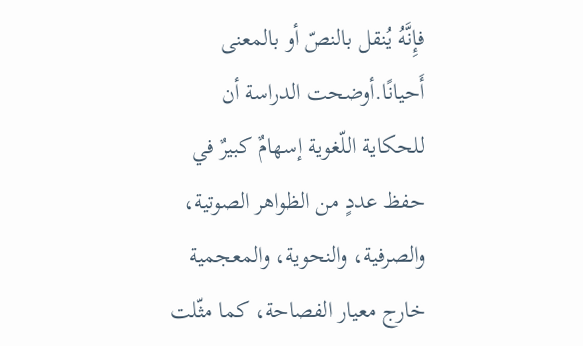فإِنَّهُ يُنقل بالنصّ أو بالمعنى أَحيانًا.أوضحت الدراسة أن للحكاية اللّغوية إسهامٌ كبيرٌ في حفظ عددٍ من الظواهر الصوتية، والصرفية، والنحوية، والمعجمية خارج معيار الفصاحة، كما مثّلت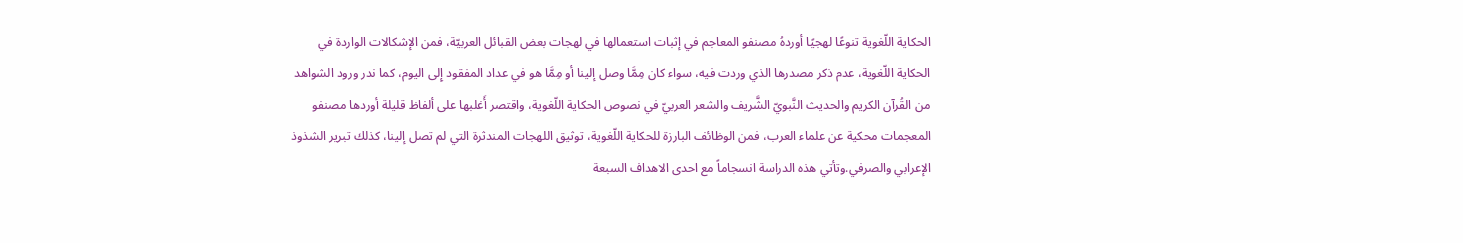الحكاية اللّغوية تنوعًا لهجيًا أوردهُ مصنفو المعاجم في إثبات استعمالها في لهجات بعض القبائل العربيّة، فمن الإشكالات الواردة في الحكاية اللّغوية، عدم ذكر مصدرها الذي وردت فيه، سواء كان مِمَّا وصل إلينا أو مِمَّا هو في عداد المفقود إِلى اليوم، كما ندر ورود الشواهد من القُرآن الكريم والحديث النَّبويّ الشَّريف والشعر العربيّ في نصوص الحكاية اللّغوية، واقتصر أَغلبها على ألفاظ قليلة أوردها مصنفو المعجمات محكية عن علماء العرب، فمن الوظائف البارزة للحكاية اللّغوية، توثيق اللهجات المندثرة التي لم تصل إلينا، كذلك تبرير الشذوذ الإعرابي والصرفي.وتأتي هذه الدراسة انسجاماً مع احدى الاهداف السبعة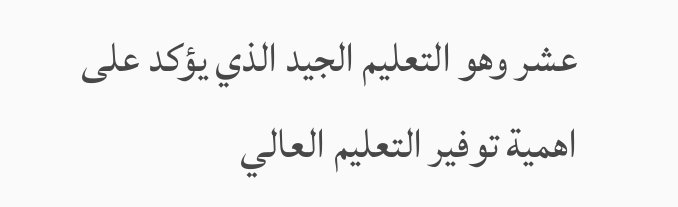عشر وهو التعليم الجيد الذي يؤكد على اهمية توفير التعليم العالي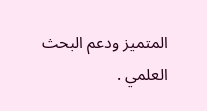المتميز ودعم البحث العلمي .